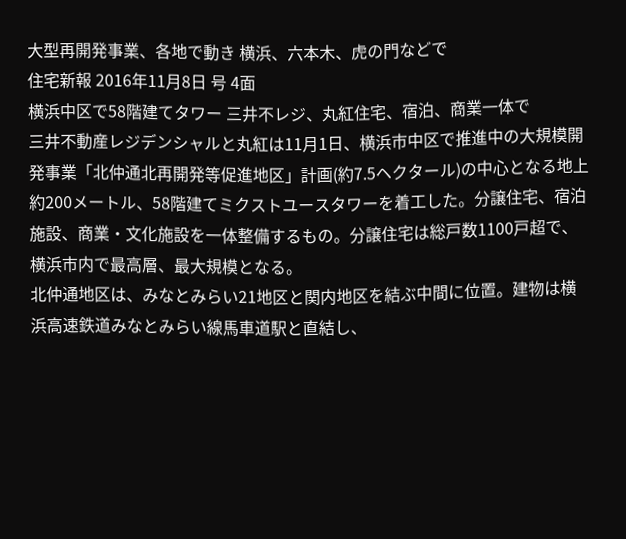大型再開発事業、各地で動き 横浜、六本木、虎の門などで
住宅新報 2016年11月8日 号 4面
横浜中区で58階建てタワー 三井不レジ、丸紅住宅、宿泊、商業一体で
三井不動産レジデンシャルと丸紅は11月1日、横浜市中区で推進中の大規模開発事業「北仲通北再開発等促進地区」計画(約7.5ヘクタール)の中心となる地上約200メートル、58階建てミクストユースタワーを着工した。分譲住宅、宿泊施設、商業・文化施設を一体整備するもの。分譲住宅は総戸数1100戸超で、横浜市内で最高層、最大規模となる。
北仲通地区は、みなとみらい21地区と関内地区を結ぶ中間に位置。建物は横浜高速鉄道みなとみらい線馬車道駅と直結し、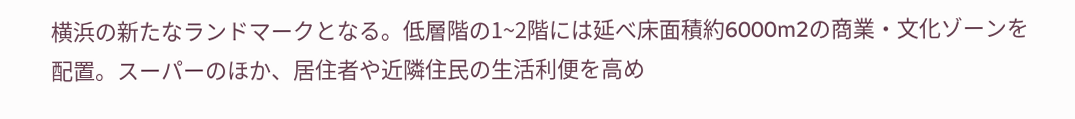横浜の新たなランドマークとなる。低層階の1~2階には延べ床面積約6000m2の商業・文化ゾーンを配置。スーパーのほか、居住者や近隣住民の生活利便を高め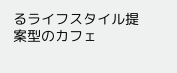るライフスタイル提案型のカフェ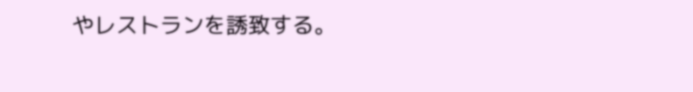やレストランを誘致する。